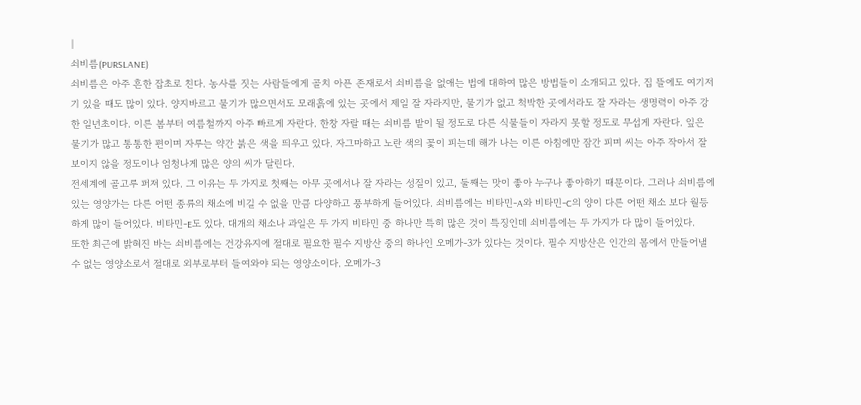|
쇠비름(PURSLANE)
쇠비름은 아주 흔한 잡초로 친다. 농사를 짓는 사람들에게 골치 아픈 존재로서 쇠비름을 없애는 법에 대하여 많은 방법들이 소개되고 있다. 집 뜰에도 여기저기 있을 때도 많이 있다. 양지바르고 물기가 많으면서도 모래흙에 있는 곳에서 제일 잘 자라지만, 물기가 없고 척박한 곳에서라도 잘 자라는 생명력이 아주 강한 일년초이다. 이른 봄부터 여름철까지 아주 빠르게 자란다. 한창 자랄 때는 쇠비름 밭이 될 정도로 다른 식물들이 자라지 못할 정도로 무섭게 자란다. 잎은 물기가 많고 통통한 편이며 자루는 약간 붉은 색을 띄우고 있다. 자그마하고 노란 색의 꽃이 피는데 해가 나는 이른 아침에만 잠간 피며 씨는 아주 작아서 잘 보이지 않을 정도이나 엄청나게 많은 양의 씨가 달린다.
전세계에 골고루 퍼져 있다. 그 이유는 두 가지로 첫째는 아무 곳에서나 잘 자라는 성질이 있고, 둘째는 맛이 좋아 누구나 좋아하기 때문이다. 그러나 쇠비름에 있는 영양가는 다른 어떤 종류의 채소에 비길 수 없을 만큼 다양하고 풍부하게 들어있다. 쇠비름에는 비타민-A와 비타민-C의 양이 다른 어떤 채소 보다 월등하게 많이 들어있다. 비타민-E도 있다. 대개의 채소나 과일은 두 가지 비타민 중 하나만 특히 많은 것이 특징인데 쇠비름에는 두 가지가 다 많이 들어있다.
또한 최근에 밝혀진 바는 쇠비름에는 건강유지에 절대로 필요한 필수 지방산 중의 하나인 오메가-3가 있다는 것이다. 필수 지방산은 인간의 몸에서 만들어낼 수 없는 영양소로서 절대로 외부로부터 들여와야 되는 영양소이다. 오메가-3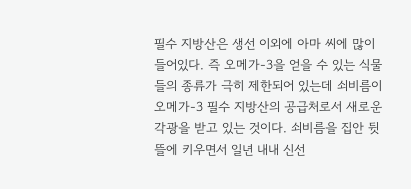필수 지방산은 생선 이외에 아마 씨에 많이 들어있다. 즉 오메가-3을 얻을 수 있는 식물들의 종류가 극히 제한되어 있는데 쇠비름이 오메가-3 필수 지방산의 공급처로서 새로운 각광을 받고 있는 것이다. 쇠비름을 집안 뒷뜰에 키우면서 일년 내내 신선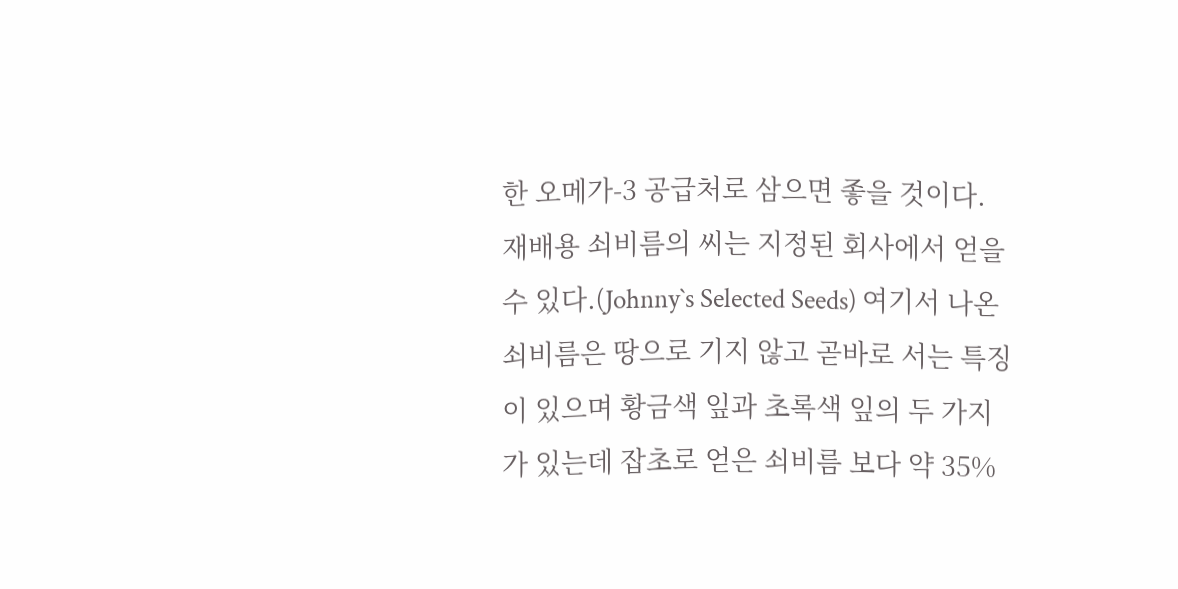한 오메가-3 공급처로 삼으면 좋을 것이다. 재배용 쇠비름의 씨는 지정된 회사에서 얻을 수 있다.(Johnny`s Selected Seeds) 여기서 나온 쇠비름은 땅으로 기지 않고 곧바로 서는 특징이 있으며 황금색 잎과 초록색 잎의 두 가지가 있는데 잡초로 얻은 쇠비름 보다 약 35%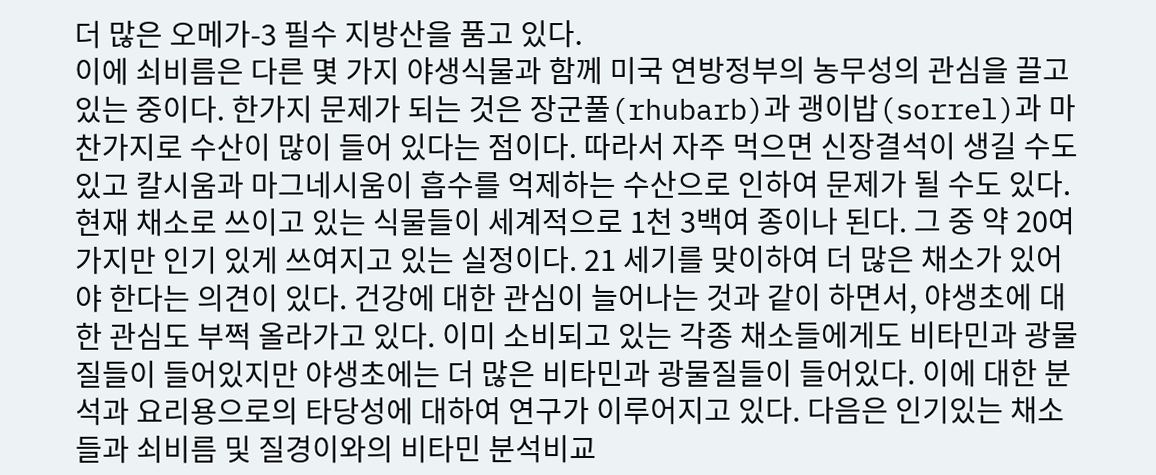더 많은 오메가-3 필수 지방산을 품고 있다.
이에 쇠비름은 다른 몇 가지 야생식물과 함께 미국 연방정부의 농무성의 관심을 끌고 있는 중이다. 한가지 문제가 되는 것은 장군풀(rhubarb)과 괭이밥(sorrel)과 마찬가지로 수산이 많이 들어 있다는 점이다. 따라서 자주 먹으면 신장결석이 생길 수도 있고 칼시움과 마그네시움이 흡수를 억제하는 수산으로 인하여 문제가 될 수도 있다.
현재 채소로 쓰이고 있는 식물들이 세계적으로 1천 3백여 종이나 된다. 그 중 약 20여 가지만 인기 있게 쓰여지고 있는 실정이다. 21 세기를 맞이하여 더 많은 채소가 있어야 한다는 의견이 있다. 건강에 대한 관심이 늘어나는 것과 같이 하면서, 야생초에 대한 관심도 부쩍 올라가고 있다. 이미 소비되고 있는 각종 채소들에게도 비타민과 광물질들이 들어있지만 야생초에는 더 많은 비타민과 광물질들이 들어있다. 이에 대한 분석과 요리용으로의 타당성에 대하여 연구가 이루어지고 있다. 다음은 인기있는 채소들과 쇠비름 및 질경이와의 비타민 분석비교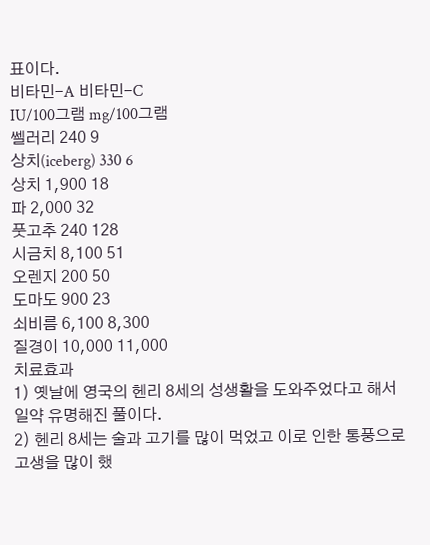표이다.
비타민-A 비타민-C
IU/100그램 mg/100그램
쎌러리 240 9
상치(iceberg) 330 6
상치 1,900 18
파 2,000 32
풋고추 240 128
시금치 8,100 51
오렌지 200 50
도마도 900 23
쇠비름 6,100 8,300
질경이 10,000 11,000
치료효과
1) 옛날에 영국의 헨리 8세의 성생활을 도와주었다고 해서 일약 유명해진 풀이다.
2) 헨리 8세는 술과 고기를 많이 먹었고 이로 인한 통풍으로 고생을 많이 했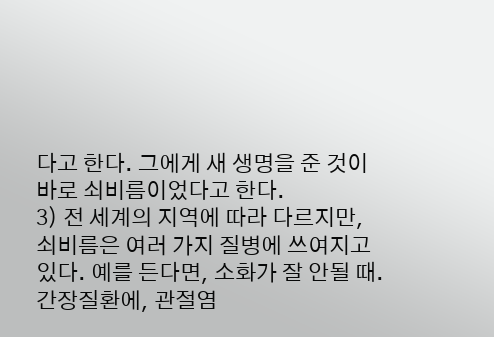다고 한다. 그에게 새 생명을 준 것이 바로 쇠비름이었다고 한다.
3) 전 세계의 지역에 따라 다르지만, 쇠비름은 여러 가지 질병에 쓰여지고 있다. 예를 든다면, 소화가 잘 안될 때. 간장질환에, 관절염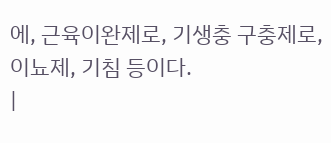에, 근육이완제로, 기생충 구충제로, 이뇨제, 기침 등이다.
|